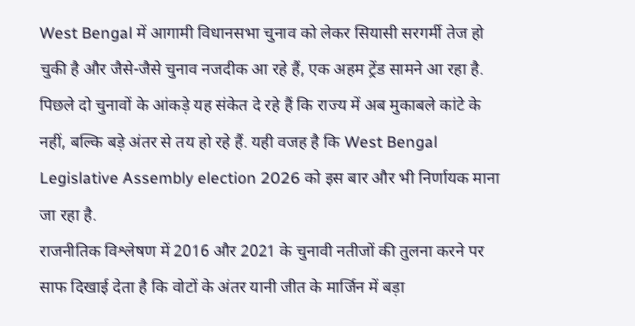West Bengal में आगामी विधानसभा चुनाव को लेकर सियासी सरगर्मी तेज हो चुकी है और जैसे-जैसे चुनाव नजदीक आ रहे हैं, एक अहम ट्रेंड सामने आ रहा है. पिछले दो चुनावों के आंकड़े यह संकेत दे रहे हैं कि राज्य में अब मुकाबले कांटे के नहीं, बल्कि बड़े अंतर से तय हो रहे हैं. यही वजह है कि West Bengal Legislative Assembly election 2026 को इस बार और भी निर्णायक माना जा रहा है.
राजनीतिक विश्लेषण में 2016 और 2021 के चुनावी नतीजों की तुलना करने पर साफ दिखाई देता है कि वोटों के अंतर यानी जीत के मार्जिन में बड़ा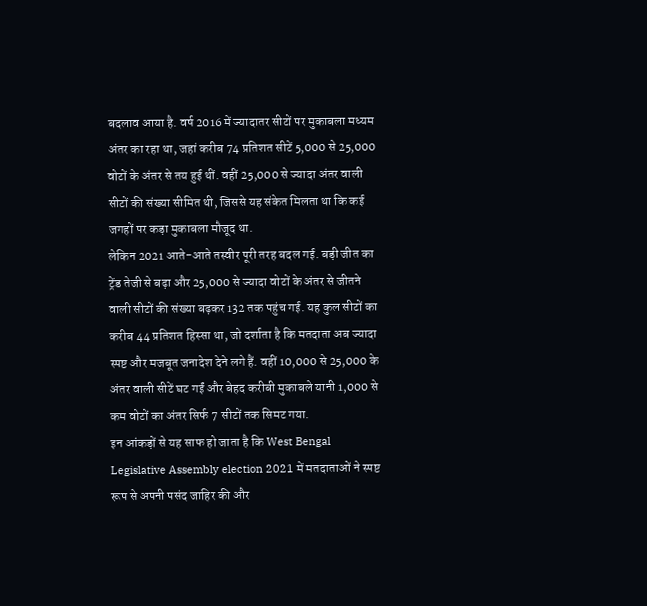बदलाव आया है. वर्ष 2016 में ज्यादातर सीटों पर मुकाबला मध्यम अंतर का रहा था, जहां करीब 74 प्रतिशत सीटें 5,000 से 25,000 वोटों के अंतर से तय हुई थीं. वहीं 25,000 से ज्यादा अंतर वाली सीटों की संख्या सीमित थी, जिससे यह संकेत मिलता था कि कई जगहों पर कड़ा मुकाबला मौजूद था.
लेकिन 2021 आते-आते तस्वीर पूरी तरह बदल गई. बड़ी जीत का ट्रेंड तेजी से बढ़ा और 25,000 से ज्यादा वोटों के अंतर से जीतने वाली सीटों की संख्या बढ़कर 132 तक पहुंच गई. यह कुल सीटों का करीब 44 प्रतिशत हिस्सा था, जो दर्शाता है कि मतदाता अब ज्यादा स्पष्ट और मजबूत जनादेश देने लगे हैं. वहीं 10,000 से 25,000 के अंतर वाली सीटें घट गईं और बेहद करीबी मुकाबले यानी 1,000 से कम वोटों का अंतर सिर्फ 7 सीटों तक सिमट गया.
इन आंकड़ों से यह साफ हो जाता है कि West Bengal Legislative Assembly election 2021 में मतदाताओं ने स्पष्ट रूप से अपनी पसंद जाहिर की और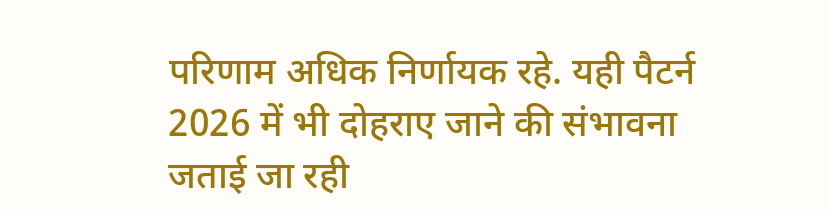परिणाम अधिक निर्णायक रहे. यही पैटर्न 2026 में भी दोहराए जाने की संभावना जताई जा रही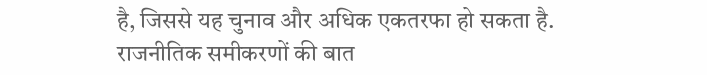है, जिससे यह चुनाव और अधिक एकतरफा हो सकता है.
राजनीतिक समीकरणों की बात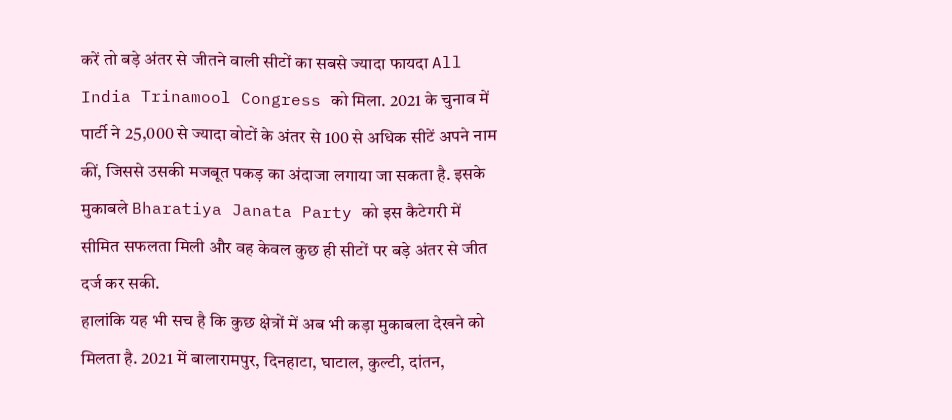करें तो बड़े अंतर से जीतने वाली सीटों का सबसे ज्यादा फायदा All India Trinamool Congress को मिला. 2021 के चुनाव में पार्टी ने 25,000 से ज्यादा वोटों के अंतर से 100 से अधिक सीटें अपने नाम कीं, जिससे उसकी मजबूत पकड़ का अंदाजा लगाया जा सकता है. इसके मुकाबले Bharatiya Janata Party को इस कैटेगरी में सीमित सफलता मिली और वह केवल कुछ ही सीटों पर बड़े अंतर से जीत दर्ज कर सकी.
हालांकि यह भी सच है कि कुछ क्षेत्रों में अब भी कड़ा मुकाबला देखने को मिलता है. 2021 में बालारामपुर, दिनहाटा, घाटाल, कुल्टी, दांतन,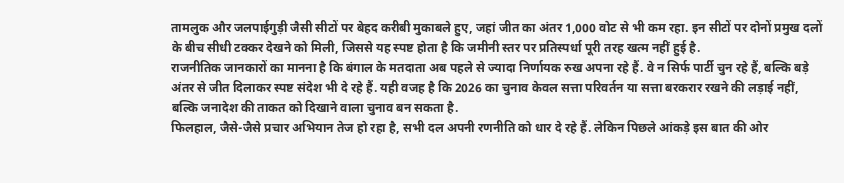तामलुक और जलपाईगुड़ी जैसी सीटों पर बेहद करीबी मुकाबले हुए, जहां जीत का अंतर 1,000 वोट से भी कम रहा. इन सीटों पर दोनों प्रमुख दलों के बीच सीधी टक्कर देखने को मिली, जिससे यह स्पष्ट होता है कि जमीनी स्तर पर प्रतिस्पर्धा पूरी तरह खत्म नहीं हुई है.
राजनीतिक जानकारों का मानना है कि बंगाल के मतदाता अब पहले से ज्यादा निर्णायक रुख अपना रहे हैं. वे न सिर्फ पार्टी चुन रहे हैं, बल्कि बड़े अंतर से जीत दिलाकर स्पष्ट संदेश भी दे रहे हैं. यही वजह है कि 2026 का चुनाव केवल सत्ता परिवर्तन या सत्ता बरकरार रखने की लड़ाई नहीं, बल्कि जनादेश की ताकत को दिखाने वाला चुनाव बन सकता है.
फिलहाल, जैसे-जैसे प्रचार अभियान तेज हो रहा है, सभी दल अपनी रणनीति को धार दे रहे हैं. लेकिन पिछले आंकड़े इस बात की ओर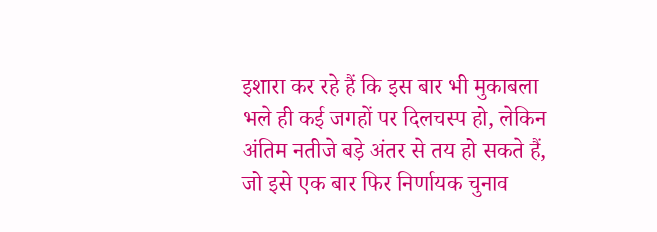इशारा कर रहे हैं कि इस बार भी मुकाबला भले ही कई जगहों पर दिलचस्प हो, लेकिन अंतिम नतीजे बड़े अंतर से तय हो सकते हैं, जो इसे एक बार फिर निर्णायक चुनाव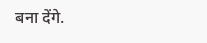बना देंगे.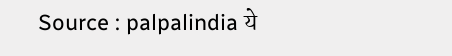Source : palpalindia ये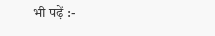भी पढ़ें :-